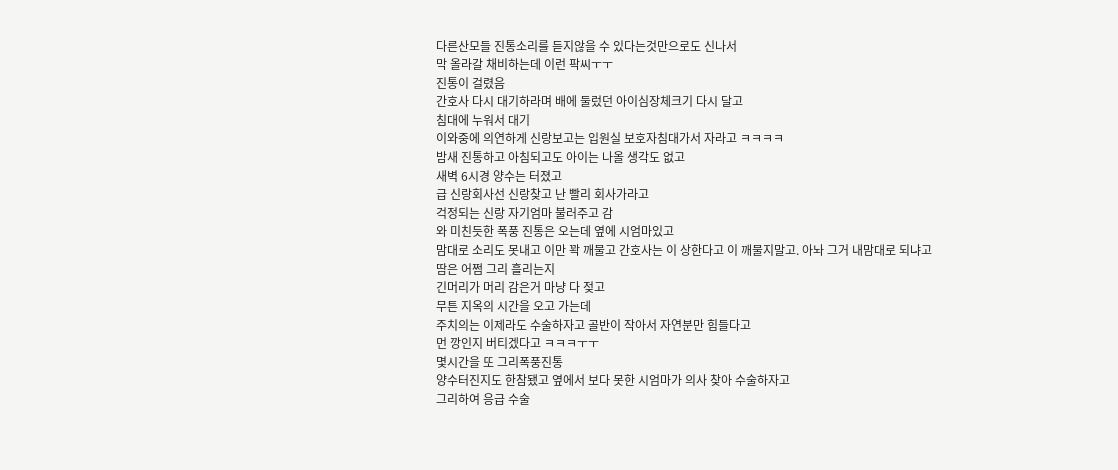다른산모들 진통소리를 듣지않을 수 있다는것만으로도 신나서
막 올라갈 채비하는데 이런 팍씨ㅜㅜ
진통이 걸렸음
간호사 다시 대기하라며 배에 둘렀던 아이심장체크기 다시 달고
침대에 누워서 대기
이와중에 의연하게 신랑보고는 입원실 보호자침대가서 자라고 ㅋㅋㅋㅋ
밤새 진통하고 아침되고도 아이는 나올 생각도 없고
새벽 6시경 양수는 터졌고
급 신랑회사선 신랑찾고 난 빨리 회사가라고
걱정되는 신랑 자기엄마 불러주고 감
와 미친듯한 폭풍 진통은 오는데 옆에 시엄마있고
맘대로 소리도 못내고 이만 꽉 깨물고 간호사는 이 상한다고 이 깨물지말고. 아놔 그거 내맘대로 되냐고
땀은 어쩜 그리 흘리는지
긴머리가 머리 감은거 마냥 다 젖고
무튼 지옥의 시간을 오고 가는데
주치의는 이제라도 수술하자고 골반이 작아서 자연분만 힘들다고
먼 깡인지 버티겠다고 ㅋㅋㅋㅜㅜ
몇시간을 또 그리폭풍진통
양수터진지도 한참됐고 옆에서 보다 못한 시엄마가 의사 찾아 수술하자고
그리하여 응급 수술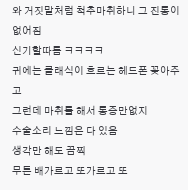와 거짓말처럼 척추마취하니 그 진통이 없어짐
신기할따름 ㅋㅋㅋㅋ
귀에는 클래식이 흐르는 헤드폰 꽂아주고
그런데 마취를 해서 통증만없지
수술소리 느낌은 다 있음
생각만 해도 끔찍
무튼 배가르고 또가르고 또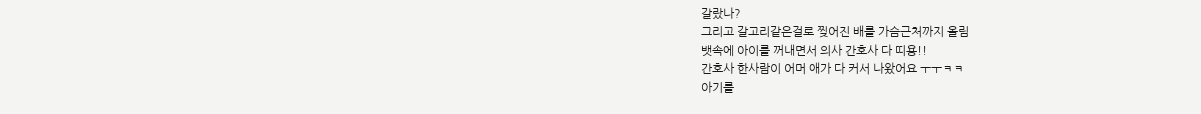갈랐나?
그리고 갈고리같은걸로 찢어진 배를 가슴근처까지 올림
뱃속에 아이를 꺼내면서 의사 간호사 다 띠용!!
간호사 한사람이 어머 애가 다 커서 나왔어요 ㅜㅜㅋㅋ
아기를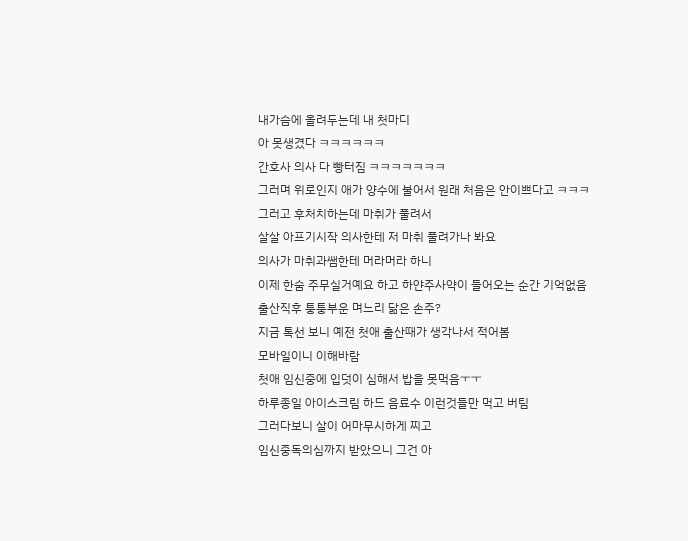내가슴에 올려두는데 내 첫마디
아 못생겼다 ㅋㅋㅋㅋㅋㅋ
간호사 의사 다 빵터짐 ㅋㅋㅋㅋㅋㅋㅋ
그러며 위로인지 애가 양수에 불어서 원래 처음은 안이쁘다고 ㅋㅋㅋ
그러고 후처치하는데 마취가 풀려서
살살 아프기시작 의사한테 저 마취 풀려가나 봐요
의사가 마취과쌤한테 머라머라 하니
이제 한숨 주무실거예요 하고 하얀주사약이 들어오는 순간 기억없음
출산직후 퉁퉁부운 며느리 닮은 손주?
지금 톡선 보니 예전 첫애 출산때가 생각나서 적어봄
모바일이니 이해바람
첫애 임신중에 입덧이 심해서 밥을 못먹음ㅜㅜ
하루종일 아이스크림 하드 음료수 이런것들만 먹고 버팀
그러다보니 살이 어마무시하게 찌고
임신중독의심까지 받았으니 그건 아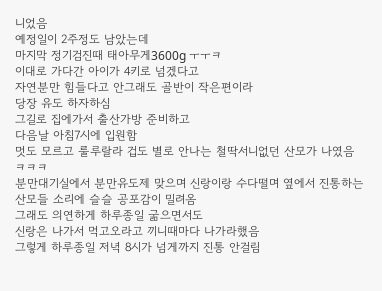니었음
예정일이 2주정도 남았는데
마지막 정기검진때 태아무게3600g ㅜㅜㅋ
이대로 가다간 아이가 4키로 넘겠다고
자연분만 힘들다고 안그래도 골반이 작은편이라
당장 유도 하자하심
그길로 집에가서 출산가방 준비하고
다음날 아침7시에 입원함
멋도 모르고 룰루랄라 겁도 별로 안나는 철딱서니없던 산모가 나였음 ㅋㅋㅋ
분만대기실에서 분만유도제 맞으며 신랑이랑 수다떨며 옆에서 진통하는 산모들 소리에 슬슬 공포감이 밀려옴
그래도 의연하게 하루종일 굶으면서도
신랑은 나가서 먹고오라고 끼니때마다 나가라했음
그렇게 하루종일 저녁 8시가 넘게까지 진통 안걸림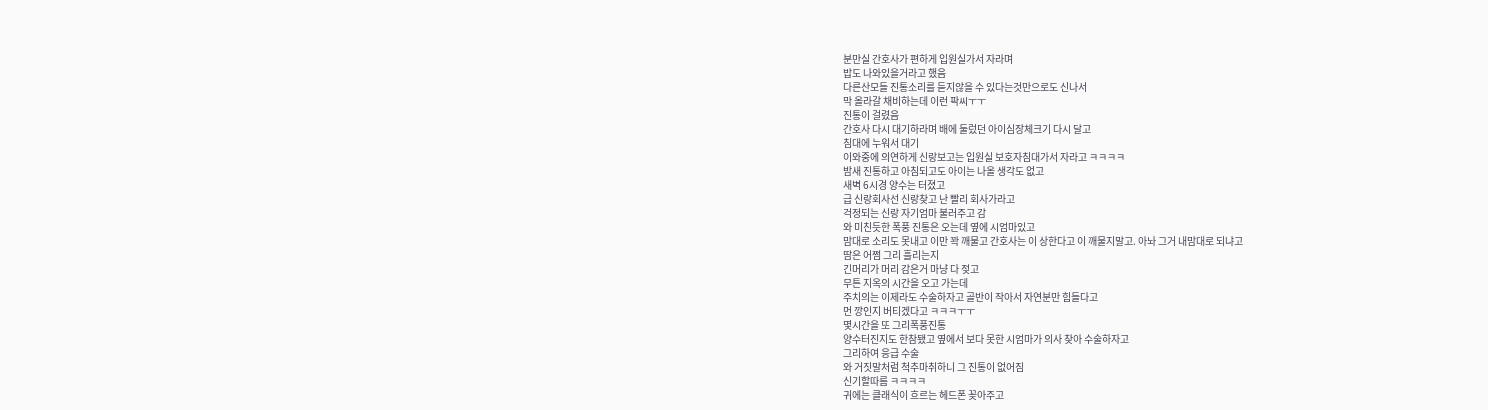분만실 간호사가 편하게 입원실가서 자라며
밥도 나와있을거라고 했음
다른산모들 진통소리를 듣지않을 수 있다는것만으로도 신나서
막 올라갈 채비하는데 이런 팍씨ㅜㅜ
진통이 걸렸음
간호사 다시 대기하라며 배에 둘렀던 아이심장체크기 다시 달고
침대에 누워서 대기
이와중에 의연하게 신랑보고는 입원실 보호자침대가서 자라고 ㅋㅋㅋㅋ
밤새 진통하고 아침되고도 아이는 나올 생각도 없고
새벽 6시경 양수는 터졌고
급 신랑회사선 신랑찾고 난 빨리 회사가라고
걱정되는 신랑 자기엄마 불러주고 감
와 미친듯한 폭풍 진통은 오는데 옆에 시엄마있고
맘대로 소리도 못내고 이만 꽉 깨물고 간호사는 이 상한다고 이 깨물지말고. 아놔 그거 내맘대로 되냐고
땀은 어쩜 그리 흘리는지
긴머리가 머리 감은거 마냥 다 젖고
무튼 지옥의 시간을 오고 가는데
주치의는 이제라도 수술하자고 골반이 작아서 자연분만 힘들다고
먼 깡인지 버티겠다고 ㅋㅋㅋㅜㅜ
몇시간을 또 그리폭풍진통
양수터진지도 한참됐고 옆에서 보다 못한 시엄마가 의사 찾아 수술하자고
그리하여 응급 수술
와 거짓말처럼 척추마취하니 그 진통이 없어짐
신기할따름 ㅋㅋㅋㅋ
귀에는 클래식이 흐르는 헤드폰 꽂아주고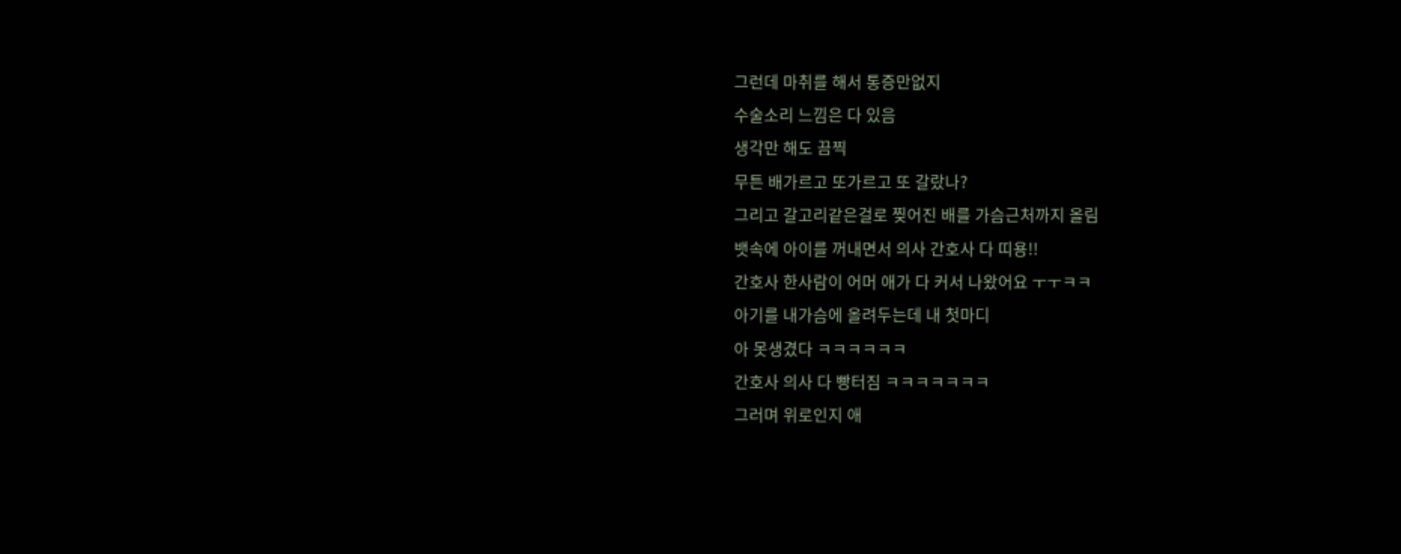그런데 마취를 해서 통증만없지
수술소리 느낌은 다 있음
생각만 해도 끔찍
무튼 배가르고 또가르고 또 갈랐나?
그리고 갈고리같은걸로 찢어진 배를 가슴근처까지 올림
뱃속에 아이를 꺼내면서 의사 간호사 다 띠용!!
간호사 한사람이 어머 애가 다 커서 나왔어요 ㅜㅜㅋㅋ
아기를 내가슴에 올려두는데 내 첫마디
아 못생겼다 ㅋㅋㅋㅋㅋㅋ
간호사 의사 다 빵터짐 ㅋㅋㅋㅋㅋㅋㅋ
그러며 위로인지 애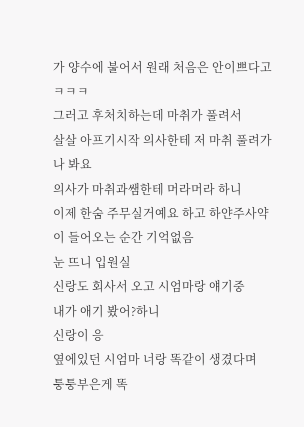가 양수에 불어서 원래 처음은 안이쁘다고 ㅋㅋㅋ
그러고 후처치하는데 마취가 풀려서
살살 아프기시작 의사한테 저 마취 풀려가나 봐요
의사가 마취과쌤한테 머라머라 하니
이제 한숨 주무실거예요 하고 하얀주사약이 들어오는 순간 기억없음
눈 뜨니 입원실
신랑도 회사서 오고 시엄마랑 얘기중
내가 애기 봤어?하니
신랑이 응
옆에있던 시엄마 너랑 똑같이 생겼다며
퉁퉁부은게 똑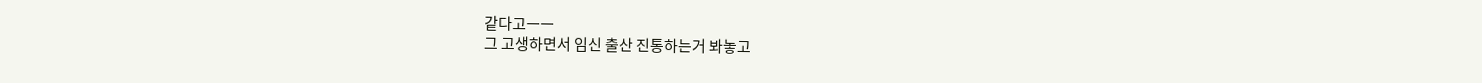같다고ㅡㅡ
그 고생하면서 임신 출산 진통하는거 봐놓고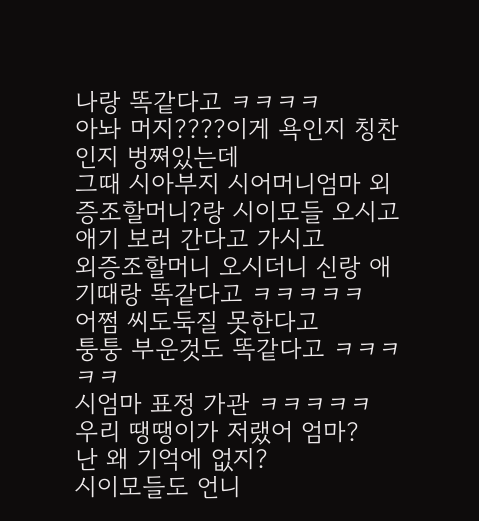나랑 똑같다고 ㅋㅋㅋㅋ
아놔 머지????이게 욕인지 칭찬인지 벙쪄있는데
그때 시아부지 시어머니엄마 외증조할머니?랑 시이모들 오시고
애기 보러 간다고 가시고
외증조할머니 오시더니 신랑 애기때랑 똑같다고 ㅋㅋㅋㅋㅋ
어쩜 씨도둑질 못한다고
퉁퉁 부운것도 똑같다고 ㅋㅋㅋㅋㅋ
시엄마 표정 가관 ㅋㅋㅋㅋㅋ
우리 땡땡이가 저랬어 엄마?
난 왜 기억에 없지?
시이모들도 언니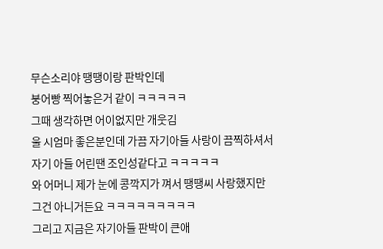무슨소리야 땡땡이랑 판박인데
붕어빵 찍어놓은거 같이 ㅋㅋㅋㅋㅋ
그때 생각하면 어이없지만 개웃김
울 시엄마 좋은분인데 가끔 자기아들 사랑이 끔찍하셔서
자기 아들 어린땐 조인성같다고 ㅋㅋㅋㅋㅋ
와 어머니 제가 눈에 콩깍지가 껴서 땡땡씨 사랑했지만
그건 아니거든요 ㅋㅋㅋㅋㅋㅋㅋㅋㅋ
그리고 지금은 자기아들 판박이 큰애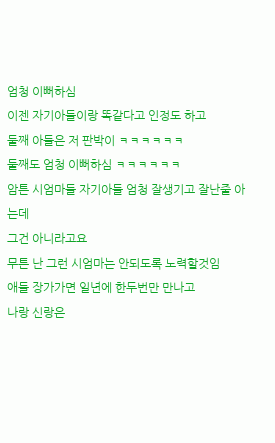엄청 이뻐하심
이젠 자기아들이랑 똑같다고 인정도 하고
둘째 아들은 저 판박이 ㅋㅋㅋㅋㅋㅋ
둘째도 엄청 이뻐하심 ㅋㅋㅋㅋㅋㅋ
암튼 시엄마들 자기아들 엄청 잘생기고 잘난줄 아는데
그건 아니라고요
무튼 난 그런 시엄마는 안되도록 노력할것임
애들 장가가면 일년에 한두번만 만나고
나랑 신랑은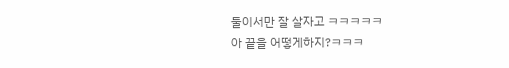둘이서만 잘 살자고 ㅋㅋㅋㅋㅋ
아 끝을 어떻게하지?ㅋㅋㅋ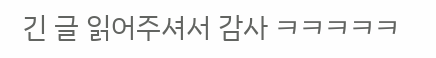긴 글 읽어주셔서 감사 ㅋㅋㅋㅋㅋ